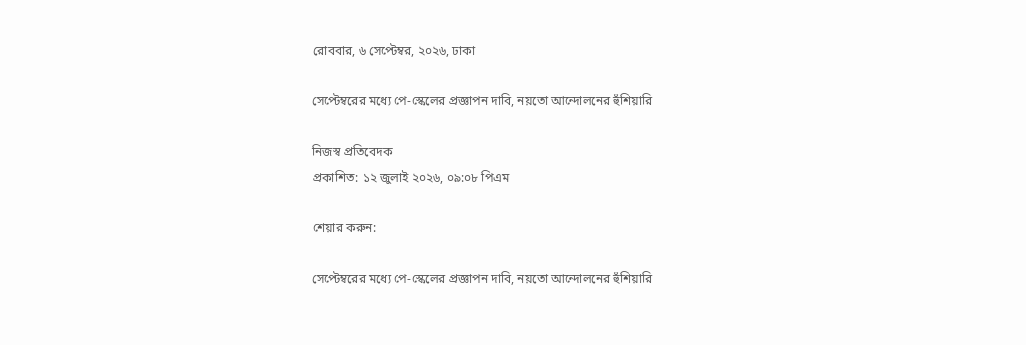রোববার, ৬ সেপ্টেম্বর, ২০২৬, ঢাকা

সেপ্টেম্বরের মধ্যে পে-স্কেলের প্রজ্ঞাপন দাবি, নয়তো আন্দোলনের হুঁশিয়ারি

নিজস্ব প্রতিবেদক
প্রকাশিত: ১২ জুলাই ২০২৬, ০৯:০৮ পিএম

শেয়ার করুন:

সেপ্টেম্বরের মধ্যে পে-স্কেলের প্রজ্ঞাপন দাবি, নয়তো আন্দোলনের হুঁশিয়ারি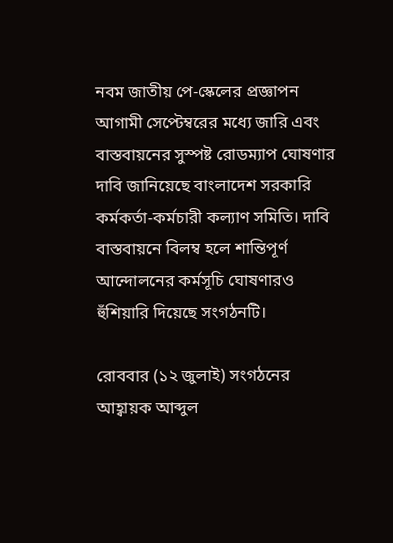নবম জাতীয় পে-স্কেলের প্রজ্ঞাপন আগামী সেপ্টেম্বরের মধ্যে জারি এবং বাস্তবায়নের সুস্পষ্ট রোডম্যাপ ঘোষণার দাবি জানিয়েছে বাংলাদেশ সরকারি কর্মকর্তা-কর্মচারী কল্যাণ সমিতি। দাবি বাস্তবায়নে বিলম্ব হলে শান্তিপূর্ণ আন্দোলনের কর্মসূচি ঘোষণারও হুঁশিয়ারি দিয়েছে সংগঠনটি।

রোববার (১২ জুলাই) সংগঠনের আহ্বায়ক আব্দুল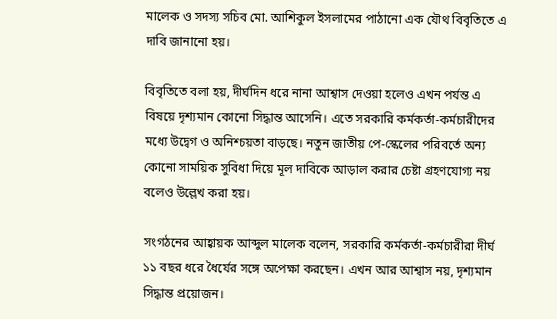মালেক ও সদস্য সচিব মো. আশিকুল ইসলামের পাঠানো এক যৌথ বিবৃতিতে এ দাবি জানানো হয়।

বিবৃতিতে বলা হয়, দীর্ঘদিন ধরে নানা আশ্বাস দেওয়া হলেও এখন পর্যন্ত এ বিষয়ে দৃশ্যমান কোনো সিদ্ধান্ত আসেনি। এতে সরকারি কর্মকর্তা-কর্মচারীদের মধ্যে উদ্বেগ ও অনিশ্চয়তা বাড়ছে। নতুন জাতীয় পে-স্কেলের পরিবর্তে অন্য কোনো সাময়িক সুবিধা দিয়ে মূল দাবিকে আড়াল করার চেষ্টা গ্রহণযোগ্য নয় বলেও উল্লেখ করা হয়।

সংগঠনের আহ্বায়ক আব্দুল মালেক বলেন, সরকারি কর্মকর্তা-কর্মচারীরা দীর্ঘ ১১ বছর ধরে ধৈর্যের সঙ্গে অপেক্ষা করছেন। এখন আর আশ্বাস নয়, দৃশ্যমান সিদ্ধান্ত প্রয়োজন।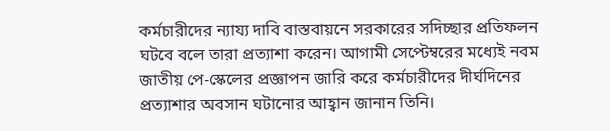কর্মচারীদের ন্যায্য দাবি বাস্তবায়নে সরকারের সদিচ্ছার প্রতিফলন ঘটবে বলে তারা প্রত্যাশা করেন। আগামী সেপ্টেম্বরের মধ্যেই নবম জাতীয় পে-স্কেলের প্রজ্ঞাপন জারি করে কর্মচারীদের দীর্ঘদিনের প্রত্যাশার অবসান ঘটানোর আহ্বান জানান তিনি।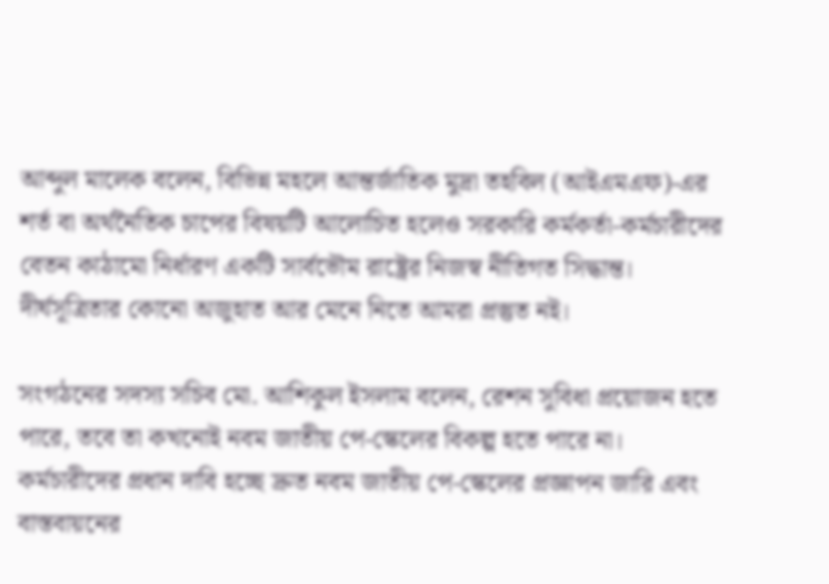আব্দুল মালেক বলেন, বিভিন্ন মহলে আন্তর্জাতিক মুদ্রা তহবিল (আইএমএফ)-এর শর্ত বা অর্থনৈতিক চাপের বিষয়টি আলোচিত হলেও সরকারি কর্মকর্তা-কর্মচারীদের বেতন কাঠামো নির্ধারণ একটি সার্বভৌম রাষ্ট্রের নিজস্ব নীতিগত সিদ্ধান্ত। দীর্ঘসূত্রিতার কোনো অজুহাত আর মেনে নিতে আমরা প্রস্তুত নই।

সংগঠনের সদস্য সচিব মো. আশিকুল ইসলাম বলেন, রেশন সুবিধা প্রয়োজন হতে পারে, তবে তা কখনোই নবম জাতীয় পে-স্কেলের বিকল্প হতে পারে না। কর্মচারীদের প্রধান দাবি হচ্ছে দ্রুত নবম জাতীয় পে-স্কেলের প্রজ্ঞাপন জারি এবং বাস্তবায়নের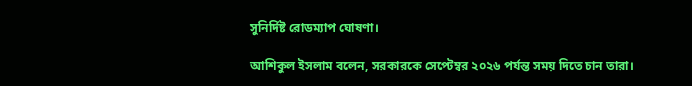সুনির্দিষ্ট রোডম্যাপ ঘোষণা।

আশিকুল ইসলাম বলেন, সরকারকে সেপ্টেম্বর ২০২৬ পর্যন্ত সময় দিতে চান তারা।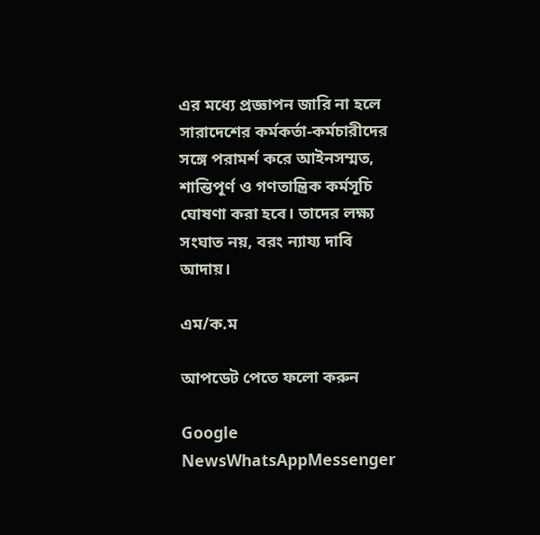এর মধ্যে প্রজ্ঞাপন জারি না হলে সারাদেশের কর্মকর্তা-কর্মচারীদের সঙ্গে পরামর্শ করে আইনসম্মত, শান্তিপূর্ণ ও গণতান্ত্রিক কর্মসূচি ঘোষণা করা হবে। তাদের লক্ষ্য সংঘাত নয়, বরং ন্যায্য দাবি আদায়।

এম/ক.ম

আপডেট পেতে ফলো করুন

Google NewsWhatsAppMessenger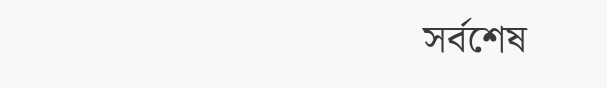সর্বশেষ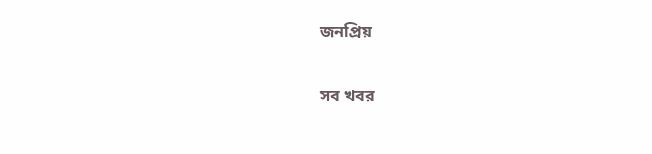জনপ্রিয়

সব খবর